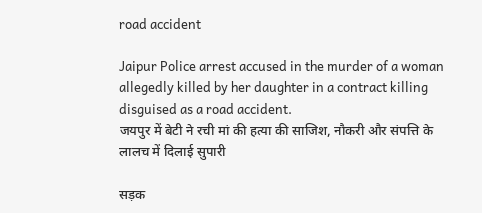road accident

Jaipur Police arrest accused in the murder of a woman allegedly killed by her daughter in a contract killing disguised as a road accident.
जयपुर में बेटी ने रची मां की हत्या की साजिश, नौकरी और संपत्ति के लालच में दिलाई सुपारी

सड़क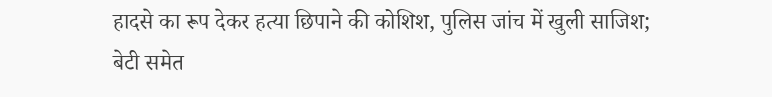हादसे का रूप देकर हत्या छिपाने की कोशिश, पुलिस जांच में खुली साजिश; बेटी समेत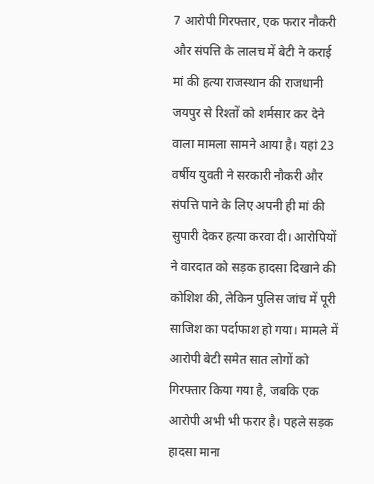7 आरोपी गिरफ्तार, एक फरार नौकरी और संपत्ति के लालच में बेटी ने कराई मां की हत्या राजस्थान की राजधानी जयपुर से रिश्तों को शर्मसार कर देने वाला मामला सामने आया है। यहां 23 वर्षीय युवती ने सरकारी नौकरी और संपत्ति पाने के लिए अपनी ही मां की सुपारी देकर हत्या करवा दी। आरोपियों ने वारदात को सड़क हादसा दिखाने की कोशिश की, लेकिन पुलिस जांच में पूरी साजिश का पर्दाफाश हो गया। मामले में आरोपी बेटी समेत सात लोगों को गिरफ्तार किया गया है, जबकि एक आरोपी अभी भी फरार है। पहले सड़क हादसा माना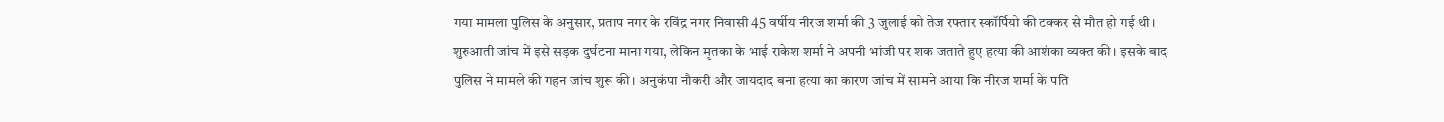गया मामला पुलिस के अनुसार, प्रताप नगर के रविंद्र नगर निवासी 45 वर्षीय नीरज शर्मा की 3 जुलाई को तेज रफ्तार स्कॉर्पियो की टक्कर से मौत हो गई थी। शुरुआती जांच में इसे सड़क दुर्घटना माना गया, लेकिन मृतका के भाई राकेश शर्मा ने अपनी भांजी पर शक जताते हुए हत्या की आशंका व्यक्त की। इसके बाद पुलिस ने मामले की गहन जांच शुरू की। अनुकंपा नौकरी और जायदाद बना हत्या का कारण जांच में सामने आया कि नीरज शर्मा के पति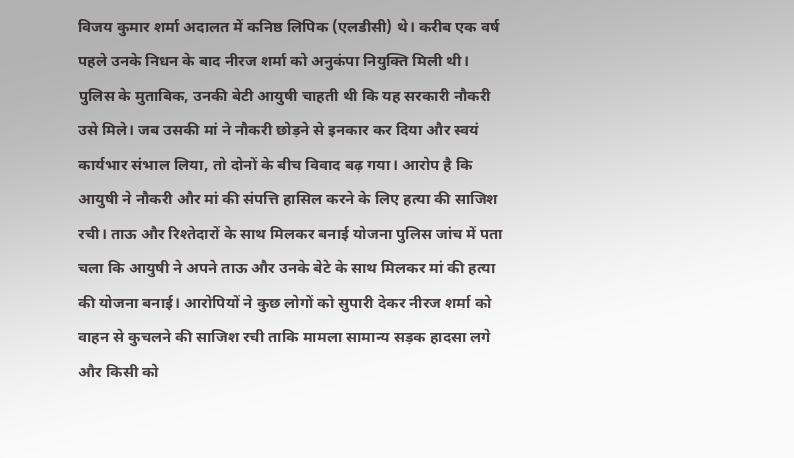विजय कुमार शर्मा अदालत में कनिष्ठ लिपिक (एलडीसी) थे। करीब एक वर्ष पहले उनके निधन के बाद नीरज शर्मा को अनुकंपा नियुक्ति मिली थी। पुलिस के मुताबिक, उनकी बेटी आयुषी चाहती थी कि यह सरकारी नौकरी उसे मिले। जब उसकी मां ने नौकरी छोड़ने से इनकार कर दिया और स्वयं कार्यभार संभाल लिया, तो दोनों के बीच विवाद बढ़ गया। आरोप है कि आयुषी ने नौकरी और मां की संपत्ति हासिल करने के लिए हत्या की साजिश रची। ताऊ और रिश्तेदारों के साथ मिलकर बनाई योजना पुलिस जांच में पता चला कि आयुषी ने अपने ताऊ और उनके बेटे के साथ मिलकर मां की हत्या की योजना बनाई। आरोपियों ने कुछ लोगों को सुपारी देकर नीरज शर्मा को वाहन से कुचलने की साजिश रची ताकि मामला सामान्य सड़क हादसा लगे और किसी को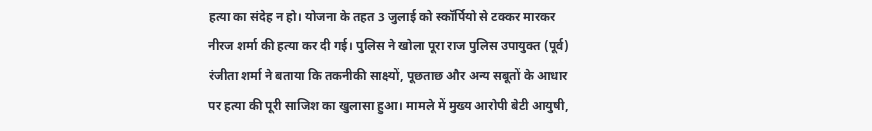हत्या का संदेह न हो। योजना के तहत 3 जुलाई को स्कॉर्पियो से टक्कर मारकर नीरज शर्मा की हत्या कर दी गई। पुलिस ने खोला पूरा राज पुलिस उपायुक्त (पूर्व) रंजीता शर्मा ने बताया कि तकनीकी साक्ष्यों, पूछताछ और अन्य सबूतों के आधार पर हत्या की पूरी साजिश का खुलासा हुआ। मामले में मुख्य आरोपी बेटी आयुषी,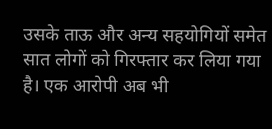उसके ताऊ और अन्य सहयोगियों समेत सात लोगों को गिरफ्तार कर लिया गया है। एक आरोपी अब भी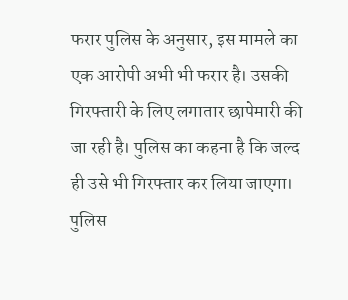फरार पुलिस के अनुसार, इस मामले का एक आरोपी अभी भी फरार है। उसकी गिरफ्तारी के लिए लगातार छापेमारी की जा रही है। पुलिस का कहना है कि जल्द ही उसे भी गिरफ्तार कर लिया जाएगा। पुलिस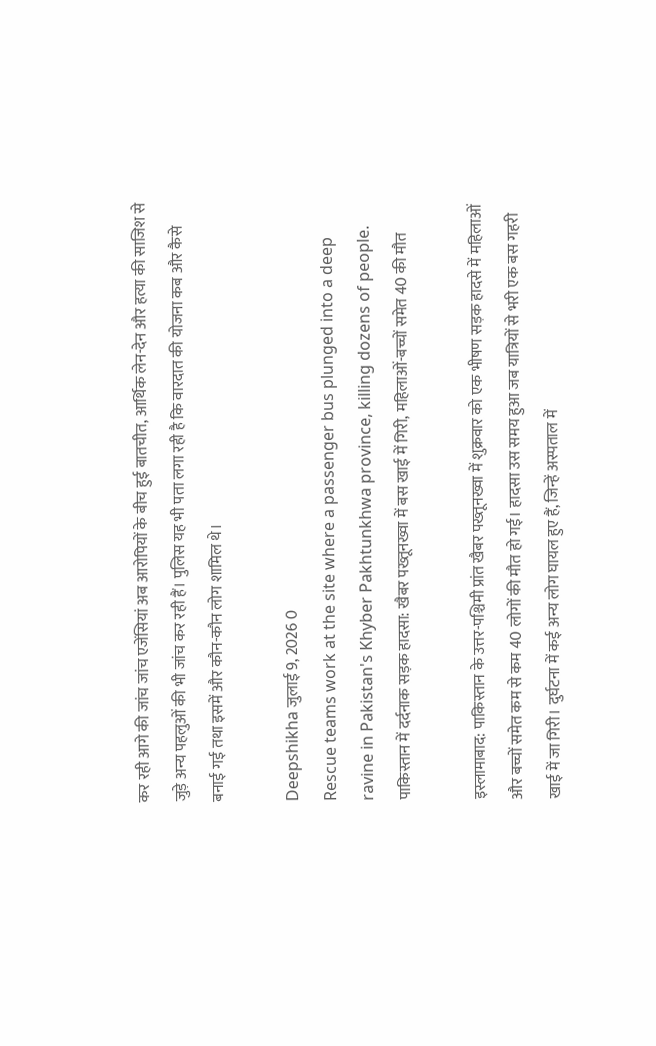कर रही आगे की जांच जांच एजेंसियां अब आरोपियों के बीच हुई बातचीत, आर्थिक लेन-देन और हत्या की साजिश से जुड़े अन्य पहलुओं की भी जांच कर रही हैं। पुलिस यह भी पता लगा रही है कि वारदात की योजना कब और कैसे बनाई गई तथा इसमें और कौन-कौन लोग शामिल थे।

Deepshikha जुलाई 9, 2026 0
Rescue teams work at the site where a passenger bus plunged into a deep ravine in Pakistan's Khyber Pakhtunkhwa province, killing dozens of people.
पाकिस्तान में दर्दनाक सड़क हादसा: खैबर पख्तूनख्वा में बस खाई में गिरी, महिलाओं-बच्चों समेत 40 की मौत

इस्लामाबाद: पाकिस्तान के उत्तर-पश्चिमी प्रांत खैबर पख्तूनख्वा में शुक्रवार को एक भीषण सड़क हादसे में महिलाओं और बच्चों समेत कम से कम 40 लोगों की मौत हो गई। हादसा उस समय हुआ जब यात्रियों से भरी एक बस गहरी खाई में जा गिरी। दुर्घटना में कई अन्य लोग घायल हुए हैं, जिन्हें अस्पताल में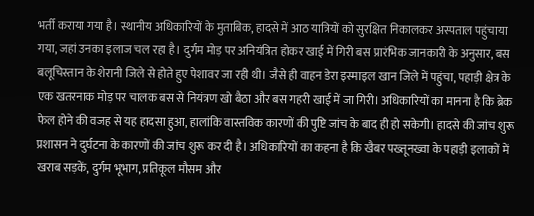भर्ती कराया गया है। स्थानीय अधिकारियों के मुताबिक, हादसे में आठ यात्रियों को सुरक्षित निकालकर अस्पताल पहुंचाया गया, जहां उनका इलाज चल रहा है। दुर्गम मोड़ पर अनियंत्रित होकर खाई में गिरी बस प्रारंभिक जानकारी के अनुसार, बस बलूचिस्तान के शेरानी जिले से होते हुए पेशावर जा रही थी। जैसे ही वाहन डेरा इस्माइल खान जिले में पहुंचा, पहाड़ी क्षेत्र के एक खतरनाक मोड़ पर चालक बस से नियंत्रण खो बैठा और बस गहरी खाई में जा गिरी। अधिकारियों का मानना है कि ब्रेक फेल होने की वजह से यह हादसा हुआ, हालांकि वास्तविक कारणों की पुष्टि जांच के बाद ही हो सकेगी। हादसे की जांच शुरू प्रशासन ने दुर्घटना के कारणों की जांच शुरू कर दी है। अधिकारियों का कहना है कि खैबर पख्तूनख्वा के पहाड़ी इलाकों में खराब सड़कें, दुर्गम भूभाग, प्रतिकूल मौसम और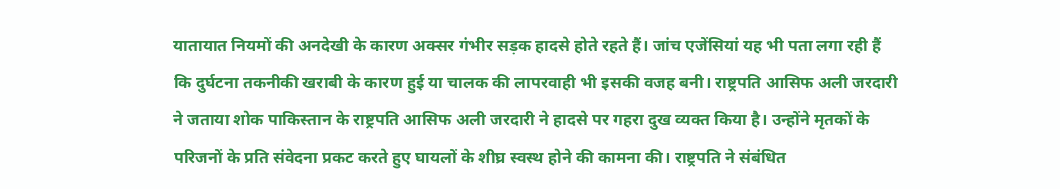यातायात नियमों की अनदेखी के कारण अक्सर गंभीर सड़क हादसे होते रहते हैं। जांच एजेंसियां यह भी पता लगा रही हैं कि दुर्घटना तकनीकी खराबी के कारण हुई या चालक की लापरवाही भी इसकी वजह बनी। राष्ट्रपति आसिफ अली जरदारी ने जताया शोक पाकिस्तान के राष्ट्रपति आसिफ अली जरदारी ने हादसे पर गहरा दुख व्यक्त किया है। उन्होंने मृतकों के परिजनों के प्रति संवेदना प्रकट करते हुए घायलों के शीघ्र स्वस्थ होने की कामना की। राष्ट्रपति ने संबंधित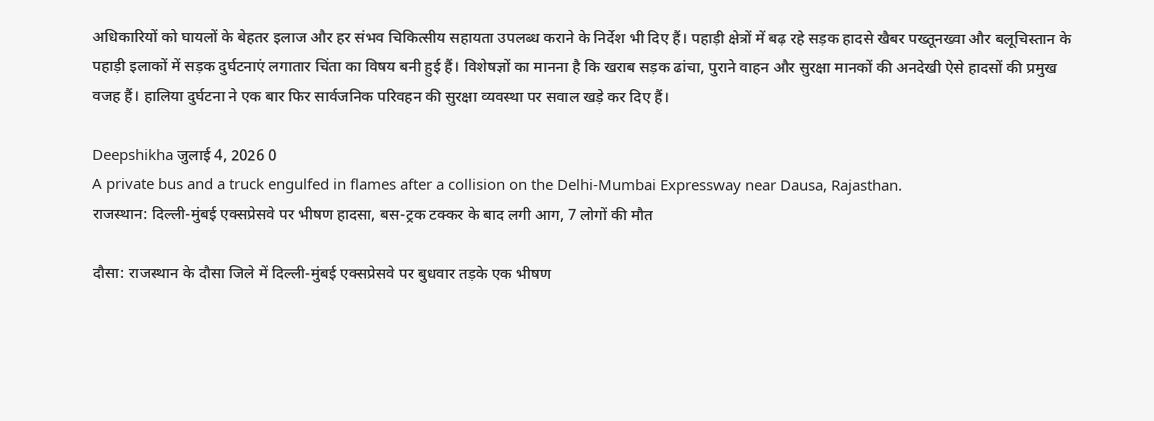अधिकारियों को घायलों के बेहतर इलाज और हर संभव चिकित्सीय सहायता उपलब्ध कराने के निर्देश भी दिए हैं। पहाड़ी क्षेत्रों में बढ़ रहे सड़क हादसे खैबर पख्तूनख्वा और बलूचिस्तान के पहाड़ी इलाकों में सड़क दुर्घटनाएं लगातार चिंता का विषय बनी हुई हैं। विशेषज्ञों का मानना है कि खराब सड़क ढांचा, पुराने वाहन और सुरक्षा मानकों की अनदेखी ऐसे हादसों की प्रमुख वजह हैं। हालिया दुर्घटना ने एक बार फिर सार्वजनिक परिवहन की सुरक्षा व्यवस्था पर सवाल खड़े कर दिए हैं।

Deepshikha जुलाई 4, 2026 0
A private bus and a truck engulfed in flames after a collision on the Delhi-Mumbai Expressway near Dausa, Rajasthan.
राजस्थान: दिल्ली-मुंबई एक्सप्रेसवे पर भीषण हादसा, बस-ट्रक टक्कर के बाद लगी आग, 7 लोगों की मौत

दौसा: राजस्थान के दौसा जिले में दिल्ली-मुंबई एक्सप्रेसवे पर बुधवार तड़के एक भीषण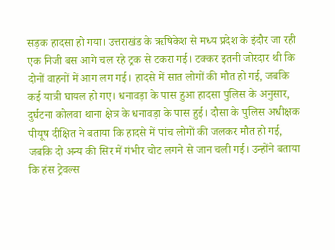सड़क हादसा हो गया। उत्तराखंड के ऋषिकेश से मध्य प्रदेश के इंदौर जा रही एक निजी बस आगे चल रहे ट्रक से टकरा गई। टक्कर इतनी जोरदार थी कि दोनों वाहनों में आग लग गई। हादसे में सात लोगों की मौत हो गई, जबकि कई यात्री घायल हो गए। धनावड़ा के पास हुआ हादसा पुलिस के अनुसार, दुर्घटना कोलवा थाना क्षेत्र के धनावड़ा के पास हुई। दौसा के पुलिस अधीक्षक पीयूष दीक्षित ने बताया कि हादसे में पांच लोगों की जलकर मौत हो गई, जबकि दो अन्य की सिर में गंभीर चोट लगने से जान चली गई। उन्होंने बताया कि हंस ट्रेवल्स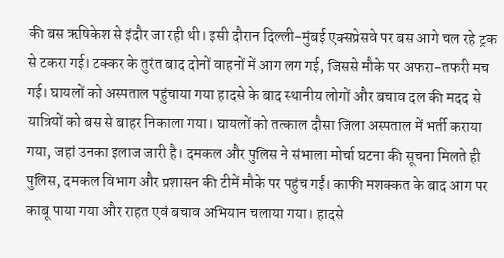की बस ऋषिकेश से इंदौर जा रही थी। इसी दौरान दिल्ली-मुंबई एक्सप्रेसवे पर बस आगे चल रहे ट्रक से टकरा गई। टक्कर के तुरंत बाद दोनों वाहनों में आग लग गई, जिससे मौके पर अफरा-तफरी मच गई। घायलों को अस्पताल पहुंचाया गया हादसे के बाद स्थानीय लोगों और बचाव दल की मदद से यात्रियों को बस से बाहर निकाला गया। घायलों को तत्काल दौसा जिला अस्पताल में भर्ती कराया गया, जहां उनका इलाज जारी है। दमकल और पुलिस ने संभाला मोर्चा घटना की सूचना मिलते ही पुलिस, दमकल विभाग और प्रशासन की टीमें मौके पर पहुंच गईं। काफी मशक्कत के बाद आग पर काबू पाया गया और राहत एवं बचाव अभियान चलाया गया। हादसे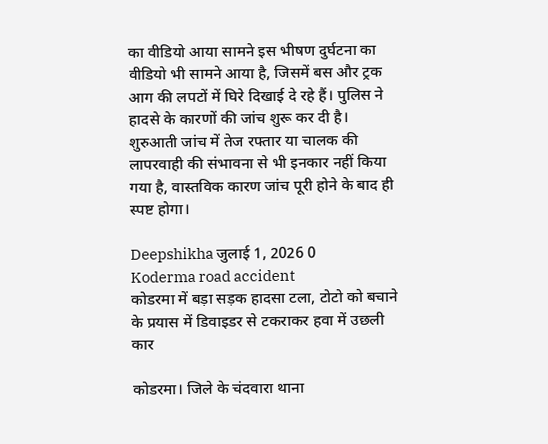का वीडियो आया सामने इस भीषण दुर्घटना का वीडियो भी सामने आया है, जिसमें बस और ट्रक आग की लपटों में घिरे दिखाई दे रहे हैं। पुलिस ने हादसे के कारणों की जांच शुरू कर दी है। शुरुआती जांच में तेज रफ्तार या चालक की लापरवाही की संभावना से भी इनकार नहीं किया गया है, वास्तविक कारण जांच पूरी होने के बाद ही स्पष्ट होगा।

Deepshikha जुलाई 1, 2026 0
Koderma road accident
कोडरमा में बड़ा सड़क हादसा टला, टोटो को बचाने के प्रयास में डिवाइडर से टकराकर हवा में उछली कार

कोडरमा। जिले के चंदवारा थाना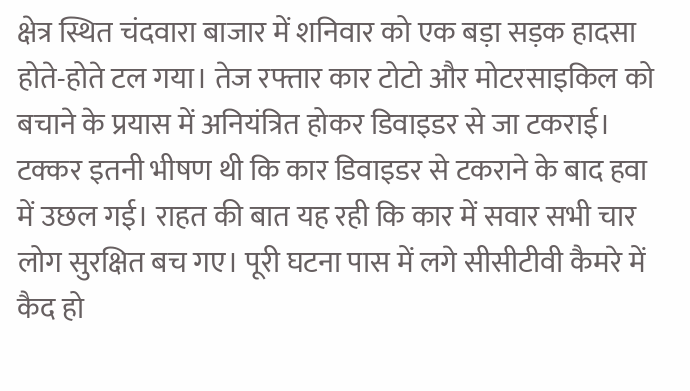क्षेत्र स्थित चंदवारा बाजार में शनिवार को एक बड़ा सड़क हादसा होते-होते टल गया। तेज रफ्तार कार टोटो और मोटरसाइकिल को बचाने के प्रयास में अनियंत्रित होकर डिवाइडर से जा टकराई। टक्कर इतनी भीषण थी कि कार डिवाइडर से टकराने के बाद हवा में उछल गई। राहत की बात यह रही कि कार में सवार सभी चार लोग सुरक्षित बच गए। पूरी घटना पास में लगे सीसीटीवी कैमरे में कैद हो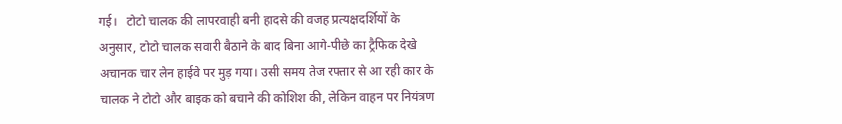गई।   टोटो चालक की लापरवाही बनी हादसे की वजह प्रत्यक्षदर्शियों के अनुसार, टोटो चालक सवारी बैठाने के बाद बिना आगे-पीछे का ट्रैफिक देखे अचानक चार लेन हाईवे पर मुड़ गया। उसी समय तेज रफ्तार से आ रही कार के चालक ने टोटो और बाइक को बचाने की कोशिश की, लेकिन वाहन पर नियंत्रण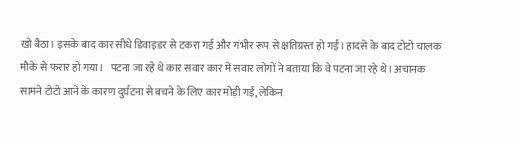खो बैठा। इसके बाद कार सीधे डिवाइडर से टकरा गई और गंभीर रूप से क्षतिग्रस्त हो गई। हादसे के बाद टोटो चालक मौके से फरार हो गया।   पटना जा रहे थे कार सवार कार में सवार लोगों ने बताया कि वे पटना जा रहे थे। अचानक सामने टोटो आने के कारण दुर्घटना से बचने के लिए कार मोड़ी गई, लेकिन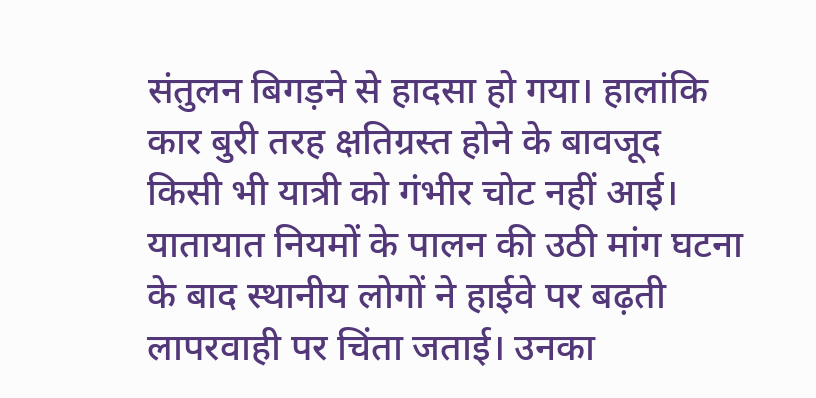संतुलन बिगड़ने से हादसा हो गया। हालांकि कार बुरी तरह क्षतिग्रस्त होने के बावजूद किसी भी यात्री को गंभीर चोट नहीं आई।   यातायात नियमों के पालन की उठी मांग घटना के बाद स्थानीय लोगों ने हाईवे पर बढ़ती लापरवाही पर चिंता जताई। उनका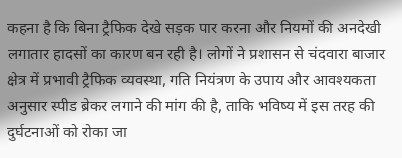कहना है कि बिना ट्रैफिक देखे सड़क पार करना और नियमों की अनदेखी लगातार हादसों का कारण बन रही है। लोगों ने प्रशासन से चंदवारा बाजार क्षेत्र में प्रभावी ट्रैफिक व्यवस्था, गति नियंत्रण के उपाय और आवश्यकता अनुसार स्पीड ब्रेकर लगाने की मांग की है, ताकि भविष्य में इस तरह की दुर्घटनाओं को रोका जा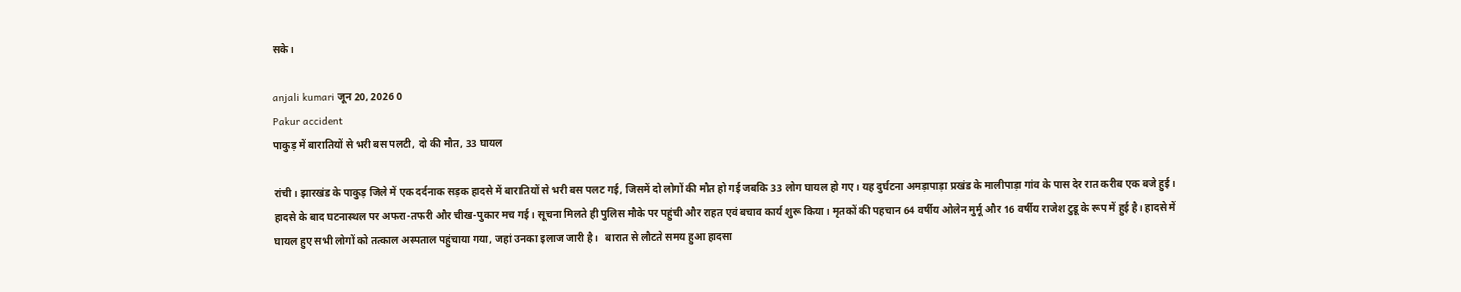सके।

anjali kumari जून 20, 2026 0
Pakur accident
पाकुड़ में बारातियों से भरी बस पलटी, दो की मौत, 33 घायल

रांची। झारखंड के पाकुड़ जिले में एक दर्दनाक सड़क हादसे में बारातियों से भरी बस पलट गई, जिसमें दो लोगों की मौत हो गई जबकि 33 लोग घायल हो गए। यह दुर्घटना अमड़ापाड़ा प्रखंड के मालीपाड़ा गांव के पास देर रात करीब एक बजे हुई। हादसे के बाद घटनास्थल पर अफरा-तफरी और चीख-पुकार मच गई। सूचना मिलते ही पुलिस मौके पर पहुंची और राहत एवं बचाव कार्य शुरू किया। मृतकों की पहचान 64 वर्षीय ओलेन मुर्मू और 16 वर्षीय राजेश टुडू के रूप में हुई है। हादसे में घायल हुए सभी लोगों को तत्काल अस्पताल पहुंचाया गया, जहां उनका इलाज जारी है।   बारात से लौटते समय हुआ हादसा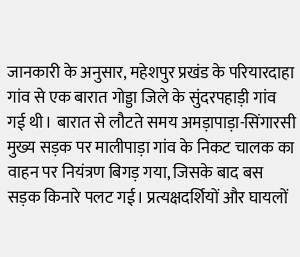जानकारी के अनुसार, महेशपुर प्रखंड के परियारदाहा गांव से एक बारात गोड्डा जिले के सुंदरपहाड़ी गांव गई थी। बारात से लौटते समय अमड़ापाड़ा-सिंगारसी मुख्य सड़क पर मालीपाड़ा गांव के निकट चालक का वाहन पर नियंत्रण बिगड़ गया, जिसके बाद बस सड़क किनारे पलट गई। प्रत्यक्षदर्शियों और घायलों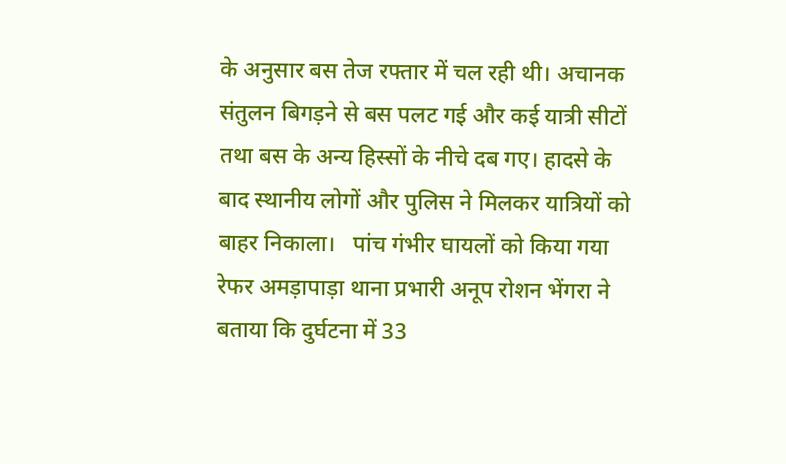के अनुसार बस तेज रफ्तार में चल रही थी। अचानक संतुलन बिगड़ने से बस पलट गई और कई यात्री सीटों तथा बस के अन्य हिस्सों के नीचे दब गए। हादसे के बाद स्थानीय लोगों और पुलिस ने मिलकर यात्रियों को बाहर निकाला।   पांच गंभीर घायलों को किया गया रेफर अमड़ापाड़ा थाना प्रभारी अनूप रोशन भेंगरा ने बताया कि दुर्घटना में 33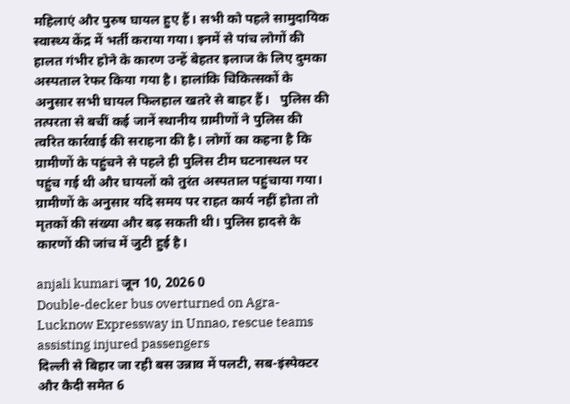महिलाएं और पुरुष घायल हुए हैं। सभी को पहले सामुदायिक स्वास्थ्य केंद्र में भर्ती कराया गया। इनमें से पांच लोगों की हालत गंभीर होने के कारण उन्हें बेहतर इलाज के लिए दुमका अस्पताल रेफर किया गया है। हालांकि चिकित्सकों के अनुसार सभी घायल फिलहाल खतरे से बाहर हैं।   पुलिस की तत्परता से बचीं कई जानें स्थानीय ग्रामीणों ने पुलिस की त्वरित कार्रवाई की सराहना की है। लोगों का कहना है कि ग्रामीणों के पहुंचने से पहले ही पुलिस टीम घटनास्थल पर पहुंच गई थी और घायलों को तुरंत अस्पताल पहुंचाया गया। ग्रामीणों के अनुसार यदि समय पर राहत कार्य नहीं होता तो मृतकों की संख्या और बढ़ सकती थी। पुलिस हादसे के कारणों की जांच में जुटी हुई है।

anjali kumari जून 10, 2026 0
Double-decker bus overturned on Agra-Lucknow Expressway in Unnao, rescue teams assisting injured passengers
दिल्ली से बिहार जा रही बस उन्नाव में पलटी, सब-इंस्पेक्टर और कैदी समेत 6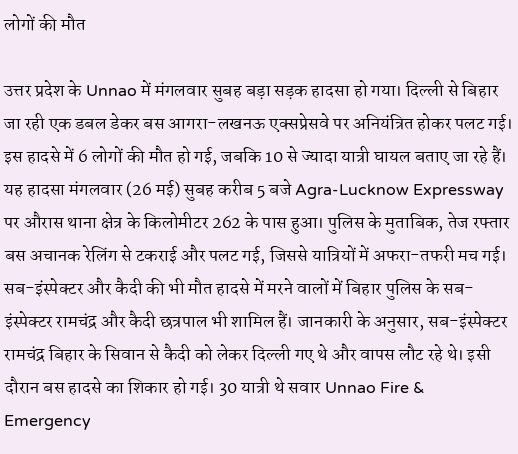लोगों की मौत

उत्तर प्रदेश के Unnao में मंगलवार सुबह बड़ा सड़क हादसा हो गया। दिल्ली से बिहार जा रही एक डबल डेकर बस आगरा-लखनऊ एक्सप्रेसवे पर अनियंत्रित होकर पलट गई। इस हादसे में 6 लोगों की मौत हो गई, जबकि 10 से ज्यादा यात्री घायल बताए जा रहे हैं। यह हादसा मंगलवार (26 मई) सुबह करीब 5 बजे Agra-Lucknow Expressway पर औरास थाना क्षेत्र के किलोमीटर 262 के पास हुआ। पुलिस के मुताबिक, तेज रफ्तार बस अचानक रेलिंग से टकराई और पलट गई, जिससे यात्रियों में अफरा-तफरी मच गई। सब-इंस्पेक्टर और कैदी की भी मौत हादसे में मरने वालों में बिहार पुलिस के सब-इंस्पेक्टर रामचंद्र और कैदी छत्रपाल भी शामिल हैं। जानकारी के अनुसार, सब-इंस्पेक्टर रामचंद्र बिहार के सिवान से कैदी को लेकर दिल्ली गए थे और वापस लौट रहे थे। इसी दौरान बस हादसे का शिकार हो गई। 30 यात्री थे सवार Unnao Fire & Emergency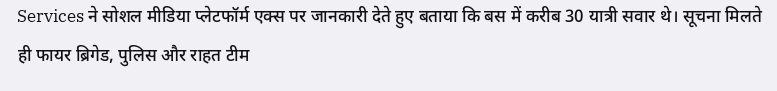Services ने सोशल मीडिया प्लेटफॉर्म एक्स पर जानकारी देते हुए बताया कि बस में करीब 30 यात्री सवार थे। सूचना मिलते ही फायर ब्रिगेड, पुलिस और राहत टीम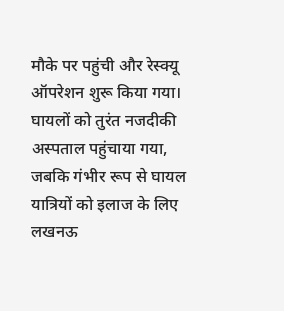मौके पर पहुंची और रेस्क्यू ऑपरेशन शुरू किया गया। घायलों को तुरंत नजदीकी अस्पताल पहुंचाया गया, जबकि गंभीर रूप से घायल यात्रियों को इलाज के लिए लखनऊ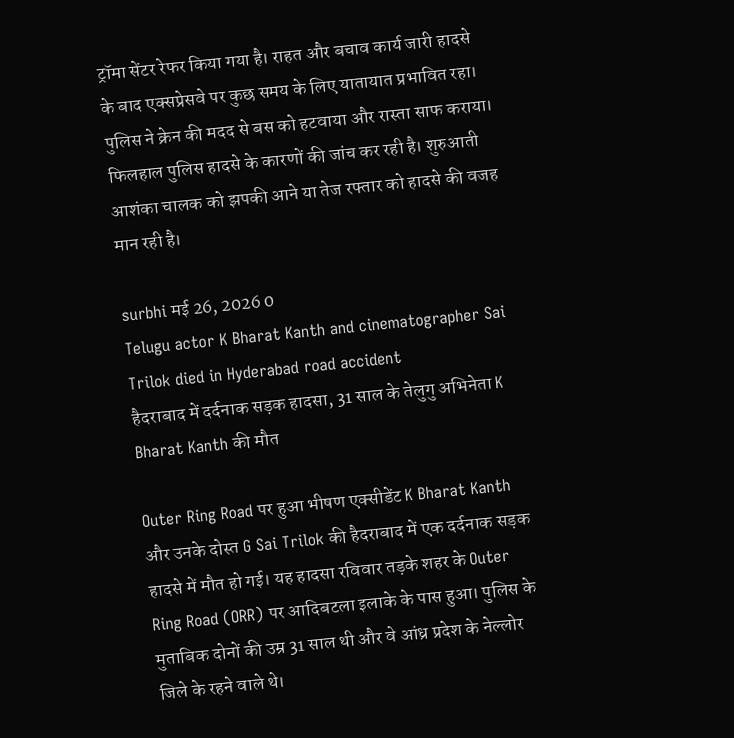ट्रॉमा सेंटर रेफर किया गया है। राहत और बचाव कार्य जारी हादसे के बाद एक्सप्रेसवे पर कुछ समय के लिए यातायात प्रभावित रहा। पुलिस ने क्रेन की मदद से बस को हटवाया और रास्ता साफ कराया। फिलहाल पुलिस हादसे के कारणों की जांच कर रही है। शुरुआती आशंका चालक को झपकी आने या तेज रफ्तार को हादसे की वजह मान रही है।

surbhi मई 26, 2026 0
Telugu actor K Bharat Kanth and cinematographer Sai Trilok died in Hyderabad road accident
हैदराबाद में दर्दनाक सड़क हादसा, 31 साल के तेलुगु अभिनेता K Bharat Kanth की मौत

Outer Ring Road पर हुआ भीषण एक्सीडेंट K Bharat Kanth और उनके दोस्त G Sai Trilok की हैदराबाद में एक दर्दनाक सड़क हादसे में मौत हो गई। यह हादसा रविवार तड़के शहर के Outer Ring Road (ORR) पर आदिबटला इलाके के पास हुआ। पुलिस के मुताबिक दोनों की उम्र 31 साल थी और वे आंध्र प्रदेश के नेल्लोर जिले के रहने वाले थे।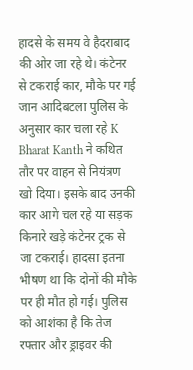हादसे के समय वे हैदराबाद की ओर जा रहे थे। कंटेनर से टकराई कार, मौके पर गई जान आदिबटला पुलिस के अनुसार कार चला रहे K Bharat Kanth ने कथित तौर पर वाहन से नियंत्रण खो दिया। इसके बाद उनकी कार आगे चल रहे या सड़क किनारे खड़े कंटेनर ट्रक से जा टकराई। हादसा इतना भीषण था कि दोनों की मौके पर ही मौत हो गई। पुलिस को आशंका है कि तेज रफ्तार और ड्राइवर की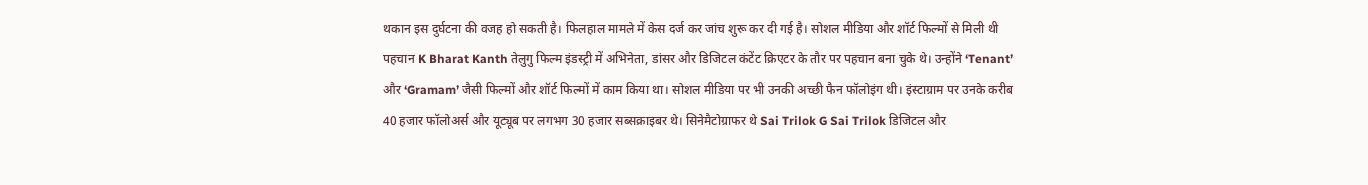थकान इस दुर्घटना की वजह हो सकती है। फिलहाल मामले में केस दर्ज कर जांच शुरू कर दी गई है। सोशल मीडिया और शॉर्ट फिल्मों से मिली थी पहचान K Bharat Kanth तेलुगु फिल्म इंडस्ट्री में अभिनेता, डांसर और डिजिटल कंटेंट क्रिएटर के तौर पर पहचान बना चुके थे। उन्होंने ‘Tenant’ और ‘Gramam’ जैसी फिल्मों और शॉर्ट फिल्मों में काम किया था। सोशल मीडिया पर भी उनकी अच्छी फैन फॉलोइंग थी। इंस्टाग्राम पर उनके करीब 40 हजार फॉलोअर्स और यूट्यूब पर लगभग 30 हजार सब्सक्राइबर थे। सिनेमैटोग्राफर थे Sai Trilok G Sai Trilok डिजिटल और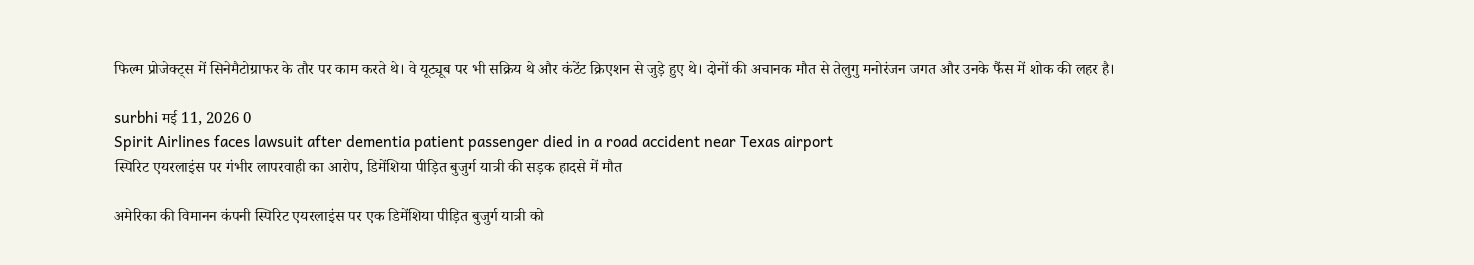फिल्म प्रोजेक्ट्स में सिनेमैटोग्राफर के तौर पर काम करते थे। वे यूट्यूब पर भी सक्रिय थे और कंटेंट क्रिएशन से जुड़े हुए थे। दोनों की अचानक मौत से तेलुगु मनोरंजन जगत और उनके फैंस में शोक की लहर है।

surbhi मई 11, 2026 0
Spirit Airlines faces lawsuit after dementia patient passenger died in a road accident near Texas airport
स्पिरिट एयरलाइंस पर गंभीर लापरवाही का आरोप, डिमेंशिया पीड़ित बुजुर्ग यात्री की सड़क हादसे में मौत

अमेरिका की विमानन कंपनी स्पिरिट एयरलाइंस पर एक डिमेंशिया पीड़ित बुजुर्ग यात्री को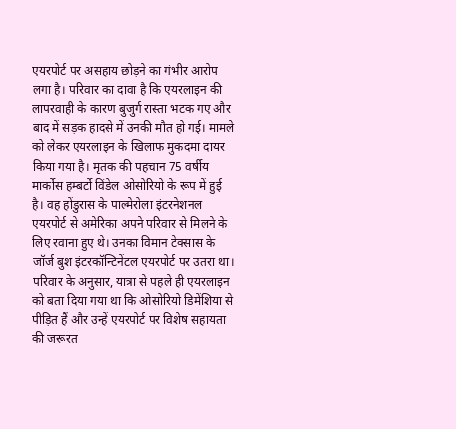एयरपोर्ट पर असहाय छोड़ने का गंभीर आरोप लगा है। परिवार का दावा है कि एयरलाइन की लापरवाही के कारण बुजुर्ग रास्ता भटक गए और बाद में सड़क हादसे में उनकी मौत हो गई। मामले को लेकर एयरलाइन के खिलाफ मुकदमा दायर किया गया है। मृतक की पहचान 75 वर्षीय मार्कोस हम्बर्टो विंडेल ओसोरियो के रूप में हुई है। वह होंडुरास के पाल्मेरोला इंटरनेशनल एयरपोर्ट से अमेरिका अपने परिवार से मिलने के लिए रवाना हुए थे। उनका विमान टेक्सास के जॉर्ज बुश इंटरकॉन्टिनेंटल एयरपोर्ट पर उतरा था। परिवार के अनुसार, यात्रा से पहले ही एयरलाइन को बता दिया गया था कि ओसोरियो डिमेंशिया से पीड़ित हैं और उन्हें एयरपोर्ट पर विशेष सहायता की जरूरत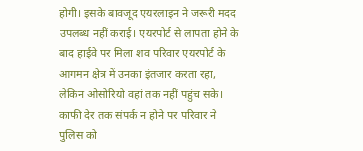होगी। इसके बावजूद एयरलाइन ने जरूरी मदद उपलब्ध नहीं कराई। एयरपोर्ट से लापता होने के बाद हाईवे पर मिला शव परिवार एयरपोर्ट के आगमन क्षेत्र में उनका इंतजार करता रहा, लेकिन ओसोरियो वहां तक नहीं पहुंच सके। काफी देर तक संपर्क न होने पर परिवार ने पुलिस को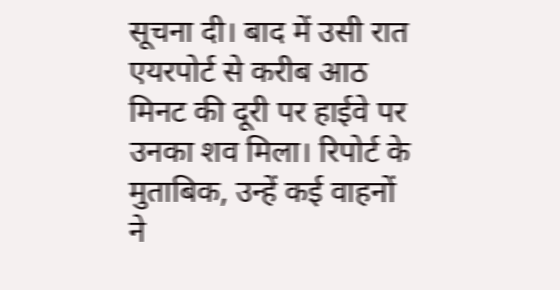सूचना दी। बाद में उसी रात एयरपोर्ट से करीब आठ मिनट की दूरी पर हाईवे पर उनका शव मिला। रिपोर्ट के मुताबिक, उन्हें कई वाहनों ने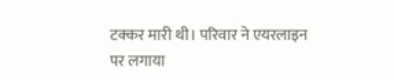टक्कर मारी थी। परिवार ने एयरलाइन पर लगाया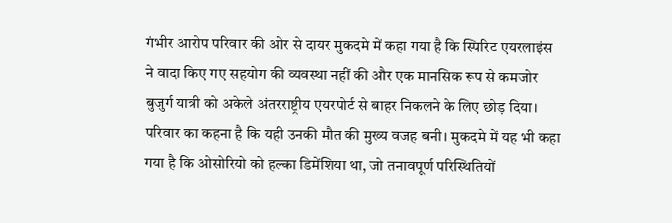गंभीर आरोप परिवार की ओर से दायर मुकदमे में कहा गया है कि स्पिरिट एयरलाइंस ने वादा किए गए सहयोग की व्यवस्था नहीं की और एक मानसिक रूप से कमजोर बुजुर्ग यात्री को अकेले अंतरराष्ट्रीय एयरपोर्ट से बाहर निकलने के लिए छोड़ दिया। परिवार का कहना है कि यही उनकी मौत की मुख्य वजह बनी। मुकदमे में यह भी कहा गया है कि ओसोरियो को हल्का डिमेंशिया था, जो तनावपूर्ण परिस्थितियों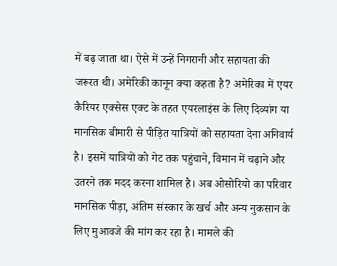में बढ़ जाता था। ऐसे में उन्हें निगरानी और सहायता की जरूरत थी। अमेरिकी कानून क्या कहता है? अमेरिका में एयर कैरियर एक्सेस एक्ट के तहत एयरलाइंस के लिए दिव्यांग या मानसिक बीमारी से पीड़ित यात्रियों को सहायता देना अनिवार्य है। इसमें यात्रियों को गेट तक पहुंचाने, विमान में चढ़ाने और उतरने तक मदद करना शामिल है। अब ओसोरियो का परिवार मानसिक पीड़ा, अंतिम संस्कार के खर्च और अन्य नुकसान के लिए मुआवजे की मांग कर रहा है। मामले की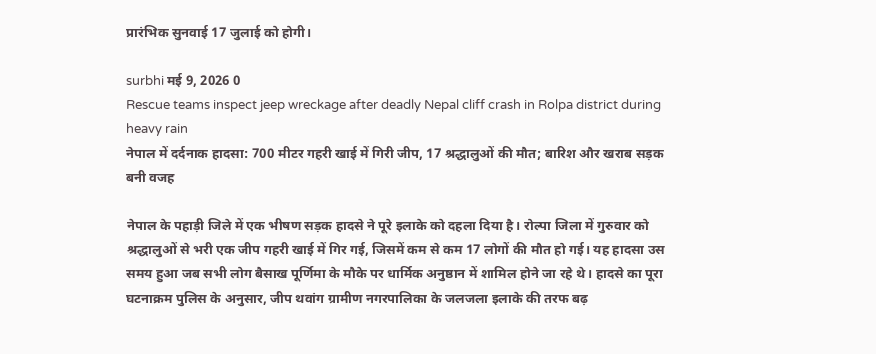प्रारंभिक सुनवाई 17 जुलाई को होगी।

surbhi मई 9, 2026 0
Rescue teams inspect jeep wreckage after deadly Nepal cliff crash in Rolpa district during heavy rain
नेपाल में दर्दनाक हादसा: 700 मीटर गहरी खाई में गिरी जीप, 17 श्रद्धालुओं की मौत; बारिश और खराब सड़क बनी वजह

नेपाल के पहाड़ी जिले में एक भीषण सड़क हादसे ने पूरे इलाके को दहला दिया है। रोल्पा जिला में गुरुवार को श्रद्धालुओं से भरी एक जीप गहरी खाई में गिर गई, जिसमें कम से कम 17 लोगों की मौत हो गई। यह हादसा उस समय हुआ जब सभी लोग बैसाख पूर्णिमा के मौके पर धार्मिक अनुष्ठान में शामिल होने जा रहे थे। हादसे का पूरा घटनाक्रम पुलिस के अनुसार, जीप थवांग ग्रामीण नगरपालिका के जलजला इलाके की तरफ बढ़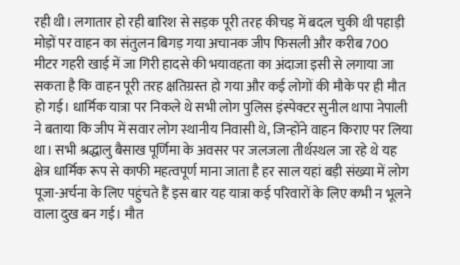रही थी। लगातार हो रही बारिश से सड़क पूरी तरह कीचड़ में बदल चुकी थी पहाड़ी मोड़ों पर वाहन का संतुलन बिगड़ गया अचानक जीप फिसली और करीब 700 मीटर गहरी खाई में जा गिरी हादसे की भयावहता का अंदाजा इसी से लगाया जा सकता है कि वाहन पूरी तरह क्षतिग्रस्त हो गया और कई लोगों की मौके पर ही मौत हो गई। धार्मिक यात्रा पर निकले थे सभी लोग पुलिस इंस्पेक्टर सुनील थापा नेपाली ने बताया कि जीप में सवार लोग स्थानीय निवासी थे, जिन्होंने वाहन किराए पर लिया था। सभी श्रद्धालु बैसाख पूर्णिमा के अवसर पर जलजला तीर्थस्थल जा रहे थे यह क्षेत्र धार्मिक रूप से काफी महत्वपूर्ण माना जाता है हर साल यहां बड़ी संख्या में लोग पूजा-अर्चना के लिए पहुंचते हैं इस बार यह यात्रा कई परिवारों के लिए कभी न भूलने वाला दुख बन गई। मौत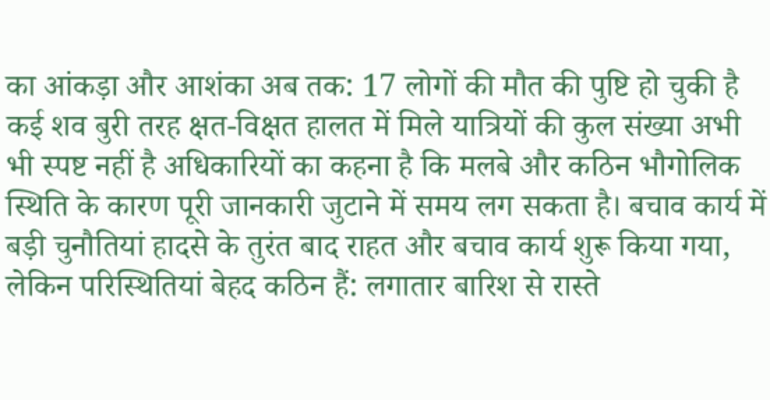का आंकड़ा और आशंका अब तक: 17 लोगों की मौत की पुष्टि हो चुकी है कई शव बुरी तरह क्षत-विक्षत हालत में मिले यात्रियों की कुल संख्या अभी भी स्पष्ट नहीं है अधिकारियों का कहना है कि मलबे और कठिन भौगोलिक स्थिति के कारण पूरी जानकारी जुटाने में समय लग सकता है। बचाव कार्य में बड़ी चुनौतियां हादसे के तुरंत बाद राहत और बचाव कार्य शुरू किया गया, लेकिन परिस्थितियां बेहद कठिन हैं: लगातार बारिश से रास्ते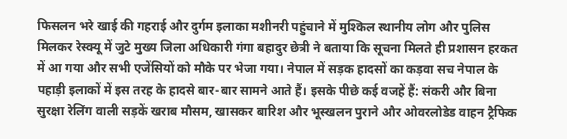फिसलन भरे खाई की गहराई और दुर्गम इलाका मशीनरी पहुंचाने में मुश्किल स्थानीय लोग और पुलिस मिलकर रेस्क्यू में जुटे मुख्य जिला अधिकारी गंगा बहादुर छेत्री ने बताया कि सूचना मिलते ही प्रशासन हरकत में आ गया और सभी एजेंसियों को मौके पर भेजा गया। नेपाल में सड़क हादसों का कड़वा सच नेपाल के पहाड़ी इलाकों में इस तरह के हादसे बार-बार सामने आते हैं। इसके पीछे कई वजहें हैं: संकरी और बिना सुरक्षा रेलिंग वाली सड़कें खराब मौसम, खासकर बारिश और भूस्खलन पुराने और ओवरलोडेड वाहन ट्रैफिक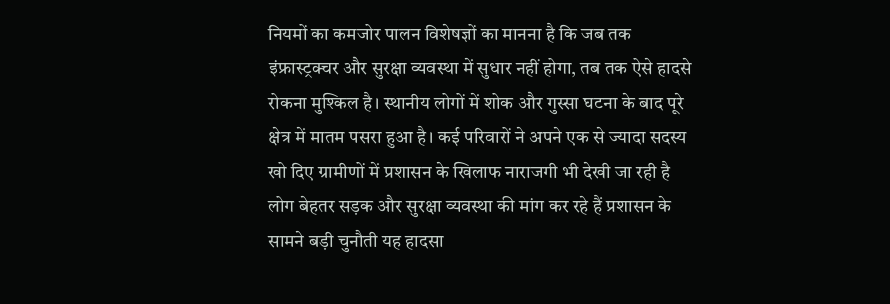नियमों का कमजोर पालन विशेषज्ञों का मानना है कि जब तक इंफ्रास्ट्रक्चर और सुरक्षा व्यवस्था में सुधार नहीं होगा, तब तक ऐसे हादसे रोकना मुश्किल है। स्थानीय लोगों में शोक और गुस्सा घटना के बाद पूरे क्षेत्र में मातम पसरा हुआ है। कई परिवारों ने अपने एक से ज्यादा सदस्य खो दिए ग्रामीणों में प्रशासन के खिलाफ नाराजगी भी देखी जा रही है लोग बेहतर सड़क और सुरक्षा व्यवस्था की मांग कर रहे हैं प्रशासन के सामने बड़ी चुनौती यह हादसा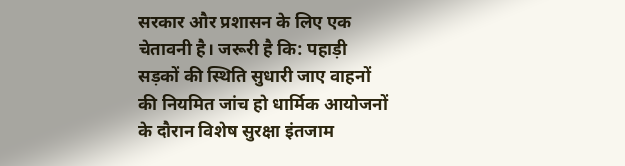सरकार और प्रशासन के लिए एक चेतावनी है। जरूरी है कि: पहाड़ी सड़कों की स्थिति सुधारी जाए वाहनों की नियमित जांच हो धार्मिक आयोजनों के दौरान विशेष सुरक्षा इंतजाम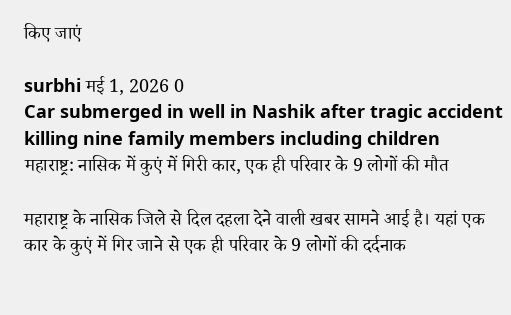किए जाएं

surbhi मई 1, 2026 0
Car submerged in well in Nashik after tragic accident killing nine family members including children
महाराष्ट्र: नासिक में कुएं में गिरी कार, एक ही परिवार के 9 लोगों की मौत

महाराष्ट्र के नासिक जिले से दिल दहला देने वाली खबर सामने आई है। यहां एक कार के कुएं में गिर जाने से एक ही परिवार के 9 लोगों की दर्दनाक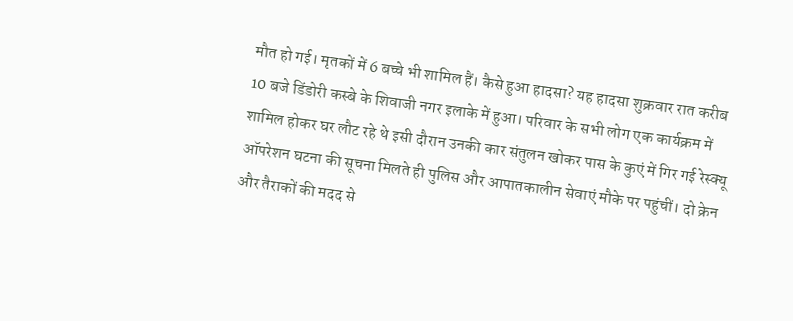मौत हो गई। मृतकों में 6 बच्चे भी शामिल हैं। कैसे हुआ हादसा? यह हादसा शुक्रवार रात करीब 10 बजे डिंडोरी कस्बे के शिवाजी नगर इलाके में हुआ। परिवार के सभी लोग एक कार्यक्रम में शामिल होकर घर लौट रहे थे इसी दौरान उनकी कार संतुलन खोकर पास के कुएं में गिर गई रेस्क्यू ऑपरेशन घटना की सूचना मिलते ही पुलिस और आपातकालीन सेवाएं मौके पर पहुंचीं। दो क्रेन और तैराकों की मदद से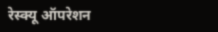रेस्क्यू ऑपरेशन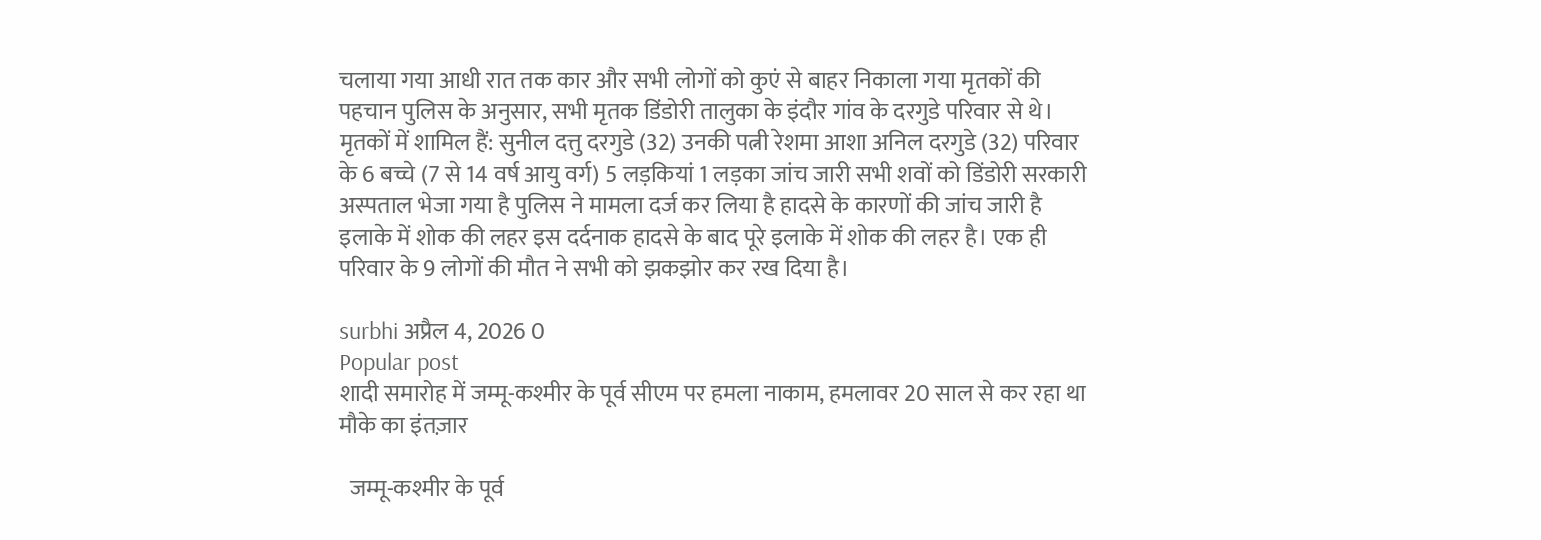चलाया गया आधी रात तक कार और सभी लोगों को कुएं से बाहर निकाला गया मृतकों की पहचान पुलिस के अनुसार, सभी मृतक डिंडोरी तालुका के इंदौर गांव के दरगुडे परिवार से थे। मृतकों में शामिल हैं: सुनील दत्तु दरगुडे (32) उनकी पत्नी रेशमा आशा अनिल दरगुडे (32) परिवार के 6 बच्चे (7 से 14 वर्ष आयु वर्ग) 5 लड़कियां 1 लड़का जांच जारी सभी शवों को डिंडोरी सरकारी अस्पताल भेजा गया है पुलिस ने मामला दर्ज कर लिया है हादसे के कारणों की जांच जारी है इलाके में शोक की लहर इस दर्दनाक हादसे के बाद पूरे इलाके में शोक की लहर है। एक ही परिवार के 9 लोगों की मौत ने सभी को झकझोर कर रख दिया है।

surbhi अप्रैल 4, 2026 0
Popular post
शादी समारोह में जम्मू-कश्मीर के पूर्व सीएम पर हमला नाकाम, हमलावर 20 साल से कर रहा था मौके का इंतज़ार

  जम्मू-कश्मीर के पूर्व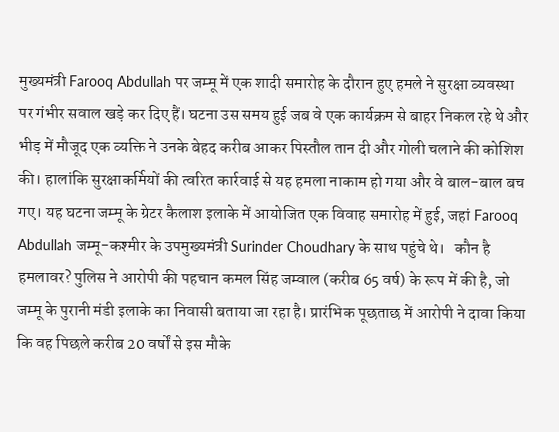मुख्यमंत्री Farooq Abdullah पर जम्मू में एक शादी समारोह के दौरान हुए हमले ने सुरक्षा व्यवस्था पर गंभीर सवाल खड़े कर दिए हैं। घटना उस समय हुई जब वे एक कार्यक्रम से बाहर निकल रहे थे और भीड़ में मौजूद एक व्यक्ति ने उनके बेहद करीब आकर पिस्तौल तान दी और गोली चलाने की कोशिश की। हालांकि सुरक्षाकर्मियों की त्वरित कार्रवाई से यह हमला नाकाम हो गया और वे बाल-बाल बच गए। यह घटना जम्मू के ग्रेटर कैलाश इलाके में आयोजित एक विवाह समारोह में हुई, जहां Farooq Abdullah जम्मू-कश्मीर के उपमुख्यमंत्री Surinder Choudhary के साथ पहुंचे थे।   कौन है हमलावर? पुलिस ने आरोपी की पहचान कमल सिंह जम्वाल (करीब 65 वर्ष) के रूप में की है, जो जम्मू के पुरानी मंडी इलाके का निवासी बताया जा रहा है। प्रारंभिक पूछताछ में आरोपी ने दावा किया कि वह पिछले करीब 20 वर्षों से इस मौके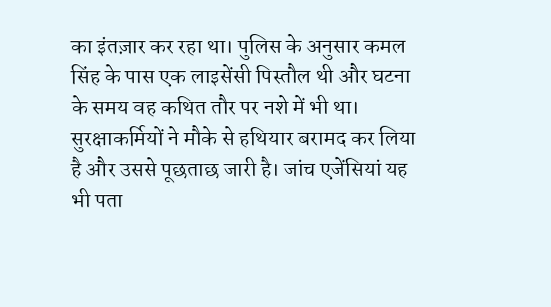का इंतज़ार कर रहा था। पुलिस के अनुसार कमल सिंह के पास एक लाइसेंसी पिस्तौल थी और घटना के समय वह कथित तौर पर नशे में भी था। सुरक्षाकर्मियों ने मौके से हथियार बरामद कर लिया है और उससे पूछताछ जारी है। जांच एजेंसियां यह भी पता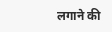लगाने की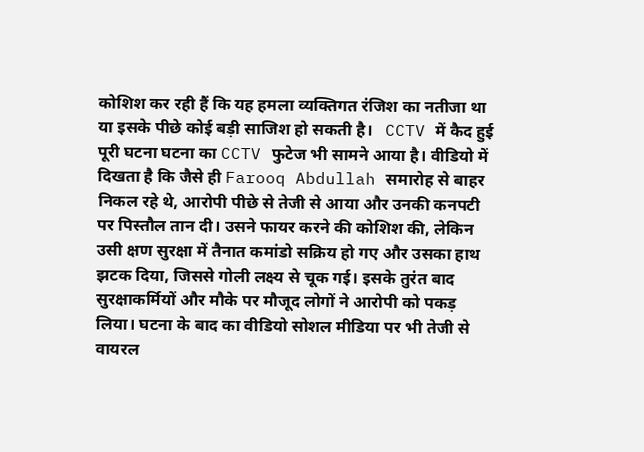कोशिश कर रही हैं कि यह हमला व्यक्तिगत रंजिश का नतीजा था या इसके पीछे कोई बड़ी साजिश हो सकती है।   CCTV में कैद हुई पूरी घटना घटना का CCTV फुटेज भी सामने आया है। वीडियो में दिखता है कि जैसे ही Farooq Abdullah समारोह से बाहर निकल रहे थे, आरोपी पीछे से तेजी से आया और उनकी कनपटी पर पिस्तौल तान दी। उसने फायर करने की कोशिश की, लेकिन उसी क्षण सुरक्षा में तैनात कमांडो सक्रिय हो गए और उसका हाथ झटक दिया, जिससे गोली लक्ष्य से चूक गई। इसके तुरंत बाद सुरक्षाकर्मियों और मौके पर मौजूद लोगों ने आरोपी को पकड़ लिया। घटना के बाद का वीडियो सोशल मीडिया पर भी तेजी से वायरल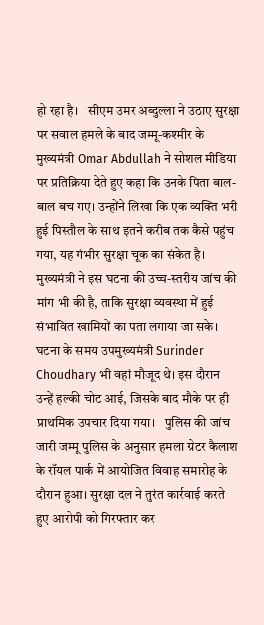हो रहा है।   सीएम उमर अब्दुल्ला ने उठाए सुरक्षा पर सवाल हमले के बाद जम्मू-कश्मीर के मुख्यमंत्री Omar Abdullah ने सोशल मीडिया पर प्रतिक्रिया देते हुए कहा कि उनके पिता बाल-बाल बच गए। उन्होंने लिखा कि एक व्यक्ति भरी हुई पिस्तौल के साथ इतने करीब तक कैसे पहुंच गया, यह गंभीर सुरक्षा चूक का संकेत है। मुख्यमंत्री ने इस घटना की उच्च-स्तरीय जांच की मांग भी की है, ताकि सुरक्षा व्यवस्था में हुई संभावित खामियों का पता लगाया जा सके। घटना के समय उपमुख्यमंत्री Surinder Choudhary भी वहां मौजूद थे। इस दौरान उन्हें हल्की चोट आई, जिसके बाद मौके पर ही प्राथमिक उपचार दिया गया।   पुलिस की जांच जारी जम्मू पुलिस के अनुसार हमला ग्रेटर कैलाश के रॉयल पार्क में आयोजित विवाह समारोह के दौरान हुआ। सुरक्षा दल ने तुरंत कार्रवाई करते हुए आरोपी को गिरफ्तार कर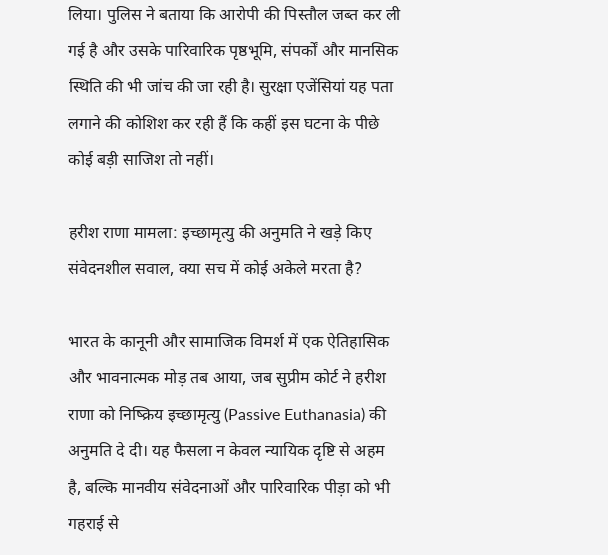लिया। पुलिस ने बताया कि आरोपी की पिस्तौल जब्त कर ली गई है और उसके पारिवारिक पृष्ठभूमि, संपर्कों और मानसिक स्थिति की भी जांच की जा रही है। सुरक्षा एजेंसियां यह पता लगाने की कोशिश कर रही हैं कि कहीं इस घटना के पीछे कोई बड़ी साजिश तो नहीं।

हरीश राणा मामला: इच्छामृत्यु की अनुमति ने खड़े किए संवेदनशील सवाल, क्या सच में कोई अकेले मरता है?

भारत के कानूनी और सामाजिक विमर्श में एक ऐतिहासिक और भावनात्मक मोड़ तब आया, जब सुप्रीम कोर्ट ने हरीश राणा को निष्क्रिय इच्छामृत्यु (Passive Euthanasia) की अनुमति दे दी। यह फैसला न केवल न्यायिक दृष्टि से अहम है, बल्कि मानवीय संवेदनाओं और पारिवारिक पीड़ा को भी गहराई से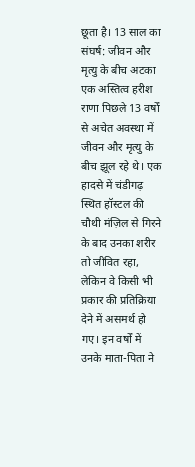छूता है। 13 साल का संघर्ष: जीवन और मृत्यु के बीच अटका एक अस्तित्व हरीश राणा पिछले 13 वर्षों से अचेत अवस्था में जीवन और मृत्यु के बीच झूल रहे थे। एक हादसे में चंडीगढ़ स्थित हॉस्टल की चौथी मंज़िल से गिरने के बाद उनका शरीर तो जीवित रहा, लेकिन वे किसी भी प्रकार की प्रतिक्रिया देने में असमर्थ हो गए। इन वर्षों में उनके माता-पिता ने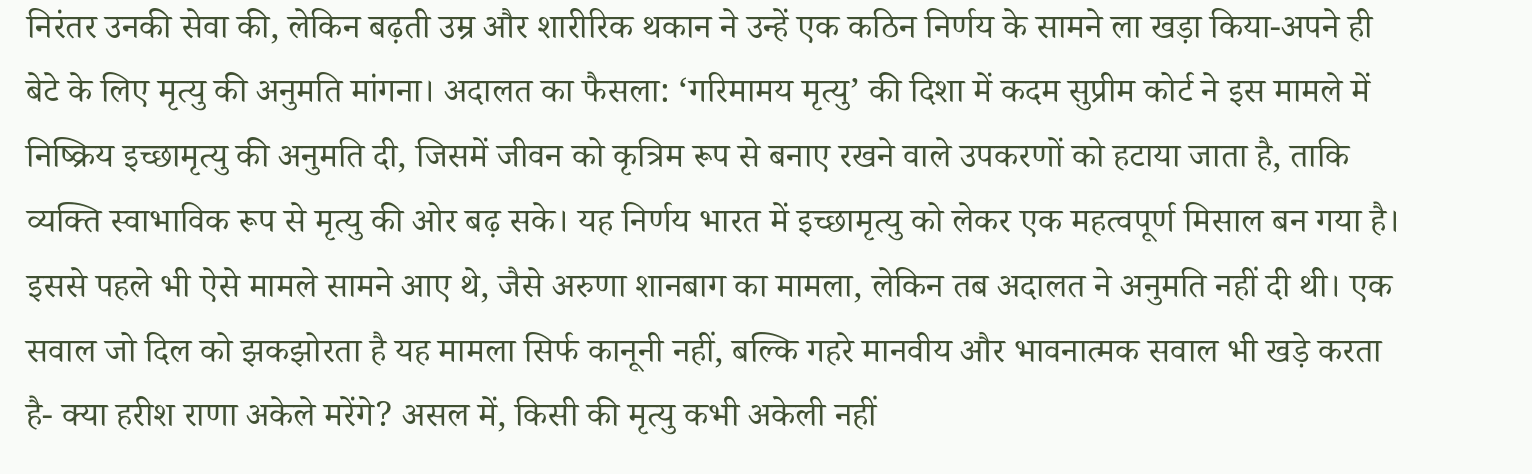निरंतर उनकी सेवा की, लेकिन बढ़ती उम्र और शारीरिक थकान ने उन्हें एक कठिन निर्णय के सामने ला खड़ा किया-अपने ही बेटे के लिए मृत्यु की अनुमति मांगना। अदालत का फैसला: ‘गरिमामय मृत्यु’ की दिशा में कदम सुप्रीम कोर्ट ने इस मामले में निष्क्रिय इच्छामृत्यु की अनुमति दी, जिसमें जीवन को कृत्रिम रूप से बनाए रखने वाले उपकरणों को हटाया जाता है, ताकि व्यक्ति स्वाभाविक रूप से मृत्यु की ओर बढ़ सके। यह निर्णय भारत में इच्छामृत्यु को लेकर एक महत्वपूर्ण मिसाल बन गया है। इससे पहले भी ऐसे मामले सामने आए थे, जैसे अरुणा शानबाग का मामला, लेकिन तब अदालत ने अनुमति नहीं दी थी। एक सवाल जो दिल को झकझोरता है यह मामला सिर्फ कानूनी नहीं, बल्कि गहरे मानवीय और भावनात्मक सवाल भी खड़े करता है- क्या हरीश राणा अकेले मरेंगे? असल में, किसी की मृत्यु कभी अकेली नहीं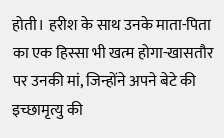होती। हरीश के साथ उनके माता-पिता का एक हिस्सा भी खत्म होगा-खासतौर पर उनकी मां, जिन्होंने अपने बेटे की इच्छामृत्यु की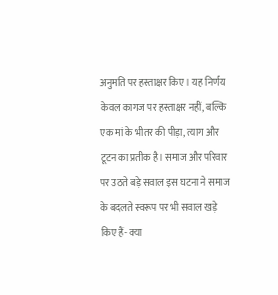अनुमति पर हस्ताक्षर किए। यह निर्णय केवल कागज पर हस्ताक्षर नहीं, बल्कि एक मां के भीतर की पीड़ा, त्याग और टूटन का प्रतीक है। समाज और परिवार पर उठते बड़े सवाल इस घटना ने समाज के बदलते स्वरूप पर भी सवाल खड़े किए हैं- क्या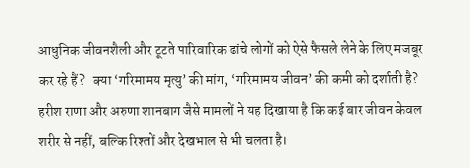आधुनिक जीवनशैली और टूटते पारिवारिक ढांचे लोगों को ऐसे फैसले लेने के लिए मजबूर कर रहे हैं?   क्या ‘गरिमामय मृत्यु’ की मांग, ‘गरिमामय जीवन’ की कमी को दर्शाती है?   हरीश राणा और अरुणा शानबाग जैसे मामलों ने यह दिखाया है कि कई बार जीवन केवल शरीर से नहीं, बल्कि रिश्तों और देखभाल से भी चलता है।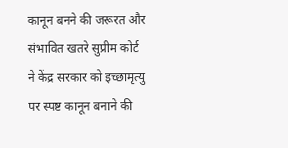कानून बनने की जरूरत और संभावित खतरे सुप्रीम कोर्ट ने केंद्र सरकार को इच्छामृत्यु पर स्पष्ट कानून बनाने की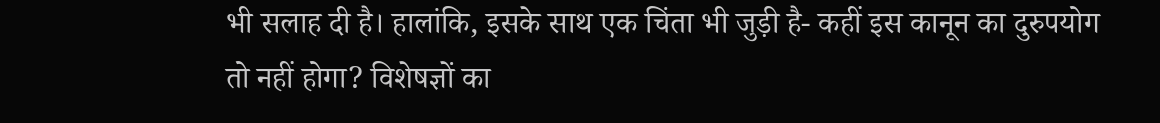भी सलाह दी है। हालांकि, इसके साथ एक चिंता भी जुड़ी है- कहीं इस कानून का दुरुपयोग तो नहीं होगा? विशेषज्ञों का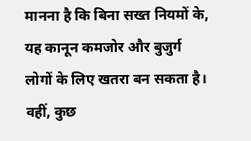मानना है कि बिना सख्त नियमों के, यह कानून कमजोर और बुजुर्ग लोगों के लिए खतरा बन सकता है। वहीं, कुछ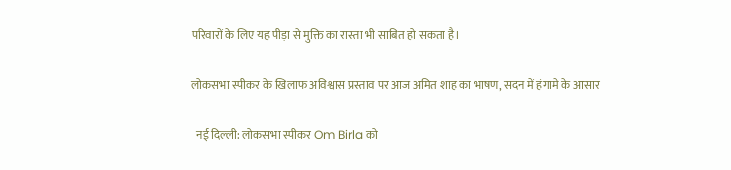परिवारों के लिए यह पीड़ा से मुक्ति का रास्ता भी साबित हो सकता है।

लोकसभा स्पीकर के खिलाफ अविश्वास प्रस्ताव पर आज अमित शाह का भाषण, सदन में हंगामे के आसार

  नई दिल्ली: लोकसभा स्पीकर Om Birla को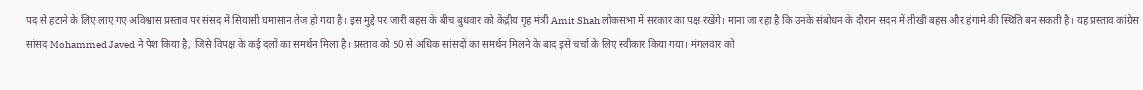पद से हटाने के लिए लाए गए अविश्वास प्रस्ताव पर संसद में सियासी घमासान तेज हो गया है। इस मुद्दे पर जारी बहस के बीच बुधवार को केंद्रीय गृह मंत्री Amit Shah लोकसभा में सरकार का पक्ष रखेंगे। माना जा रहा है कि उनके संबोधन के दौरान सदन में तीखी बहस और हंगामे की स्थिति बन सकती है। यह प्रस्ताव कांग्रेस सांसद Mohammed Javed ने पेश किया है, जिसे विपक्ष के कई दलों का समर्थन मिला है। प्रस्ताव को 50 से अधिक सांसदों का समर्थन मिलने के बाद इसे चर्चा के लिए स्वीकार किया गया। मंगलवार को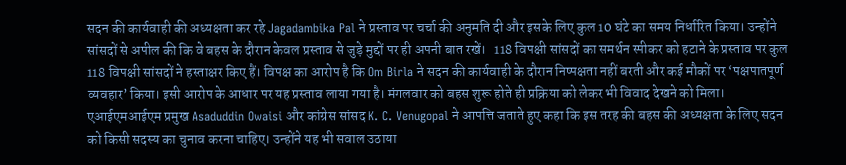सदन की कार्यवाही की अध्यक्षता कर रहे Jagadambika Pal ने प्रस्ताव पर चर्चा की अनुमति दी और इसके लिए कुल 10 घंटे का समय निर्धारित किया। उन्होंने सांसदों से अपील की कि वे बहस के दौरान केवल प्रस्ताव से जुड़े मुद्दों पर ही अपनी बात रखें।   118 विपक्षी सांसदों का समर्थन स्पीकर को हटाने के प्रस्ताव पर कुल 118 विपक्षी सांसदों ने हस्ताक्षर किए हैं। विपक्ष का आरोप है कि Om Birla ने सदन की कार्यवाही के दौरान निष्पक्षता नहीं बरती और कई मौकों पर ‘पक्षपातपूर्ण व्यवहार’ किया। इसी आरोप के आधार पर यह प्रस्ताव लाया गया है। मंगलवार को बहस शुरू होते ही प्रक्रिया को लेकर भी विवाद देखने को मिला। एआईएमआईएम प्रमुख Asaduddin Owaisi और कांग्रेस सांसद K. C. Venugopal ने आपत्ति जताते हुए कहा कि इस तरह की बहस की अध्यक्षता के लिए सदन को किसी सदस्य का चुनाव करना चाहिए। उन्होंने यह भी सवाल उठाया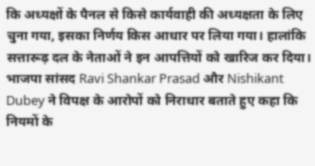कि अध्यक्षों के पैनल से किसे कार्यवाही की अध्यक्षता के लिए चुना गया, इसका निर्णय किस आधार पर लिया गया। हालांकि सत्तारूढ़ दल के नेताओं ने इन आपत्तियों को खारिज कर दिया। भाजपा सांसद Ravi Shankar Prasad और Nishikant Dubey ने विपक्ष के आरोपों को निराधार बताते हुए कहा कि नियमों के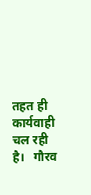तहत ही कार्यवाही चल रही है।   गौरव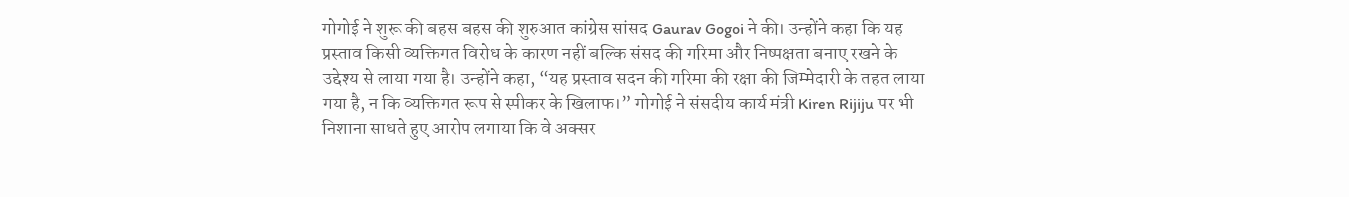गोगोई ने शुरू की बहस बहस की शुरुआत कांग्रेस सांसद Gaurav Gogoi ने की। उन्होंने कहा कि यह प्रस्ताव किसी व्यक्तिगत विरोध के कारण नहीं बल्कि संसद की गरिमा और निष्पक्षता बनाए रखने के उद्देश्य से लाया गया है। उन्होंने कहा, “यह प्रस्ताव सदन की गरिमा की रक्षा की जिम्मेदारी के तहत लाया गया है, न कि व्यक्तिगत रूप से स्पीकर के खिलाफ।” गोगोई ने संसदीय कार्य मंत्री Kiren Rijiju पर भी निशाना साधते हुए आरोप लगाया कि वे अक्सर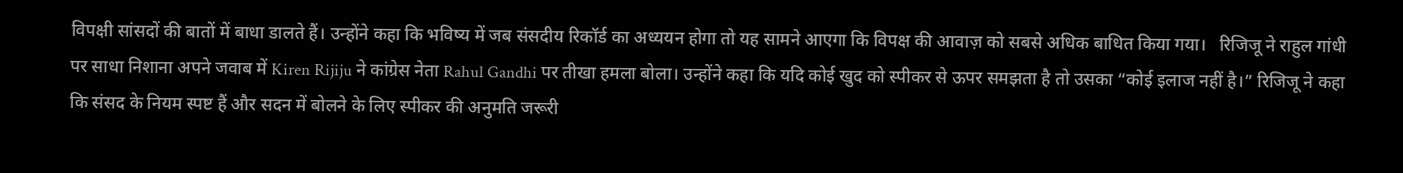विपक्षी सांसदों की बातों में बाधा डालते हैं। उन्होंने कहा कि भविष्य में जब संसदीय रिकॉर्ड का अध्ययन होगा तो यह सामने आएगा कि विपक्ष की आवाज़ को सबसे अधिक बाधित किया गया।   रिजिजू ने राहुल गांधी पर साधा निशाना अपने जवाब में Kiren Rijiju ने कांग्रेस नेता Rahul Gandhi पर तीखा हमला बोला। उन्होंने कहा कि यदि कोई खुद को स्पीकर से ऊपर समझता है तो उसका “कोई इलाज नहीं है।” रिजिजू ने कहा कि संसद के नियम स्पष्ट हैं और सदन में बोलने के लिए स्पीकर की अनुमति जरूरी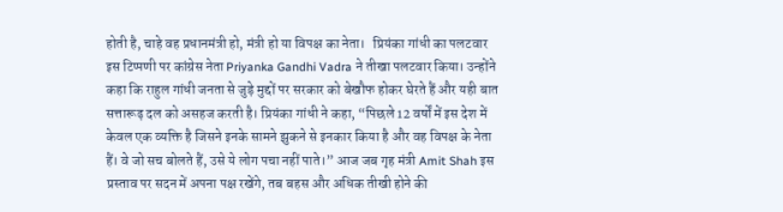होती है, चाहे वह प्रधानमंत्री हो, मंत्री हो या विपक्ष का नेता।   प्रियंका गांधी का पलटवार इस टिप्पणी पर कांग्रेस नेता Priyanka Gandhi Vadra ने तीखा पलटवार किया। उन्होंने कहा कि राहुल गांधी जनता से जुड़े मुद्दों पर सरकार को बेखौफ होकर घेरते हैं और यही बात सत्तारूढ़ दल को असहज करती है। प्रियंका गांधी ने कहा, “पिछले 12 वर्षों में इस देश में केवल एक व्यक्ति है जिसने इनके सामने झुकने से इनकार किया है और वह विपक्ष के नेता हैं। वे जो सच बोलते हैं, उसे ये लोग पचा नहीं पाते।” आज जब गृह मंत्री Amit Shah इस प्रस्ताव पर सदन में अपना पक्ष रखेंगे, तब बहस और अधिक तीखी होने की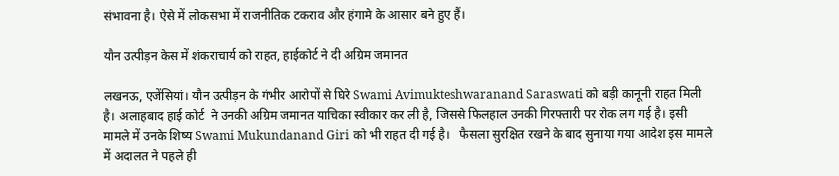संभावना है। ऐसे में लोकसभा में राजनीतिक टकराव और हंगामे के आसार बने हुए हैं।

यौन उत्पीड़न केस में शंकराचार्य को राहत, हाईकोर्ट ने दी अग्रिम जमानत

लखनऊ, एजेंसियां। यौन उत्पीड़न के गंभीर आरोपों से घिरे Swami Avimukteshwaranand Saraswati को बड़ी कानूनी राहत मिली है। अलाहबाद हाई कोर्ट  ने उनकी अग्रिम जमानत याचिका स्वीकार कर ली है, जिससे फिलहाल उनकी गिरफ्तारी पर रोक लग गई है। इसी मामले में उनके शिष्य Swami Mukundanand Giri को भी राहत दी गई है।   फैसला सुरक्षित रखने के बाद सुनाया गया आदेश इस मामले में अदालत ने पहले ही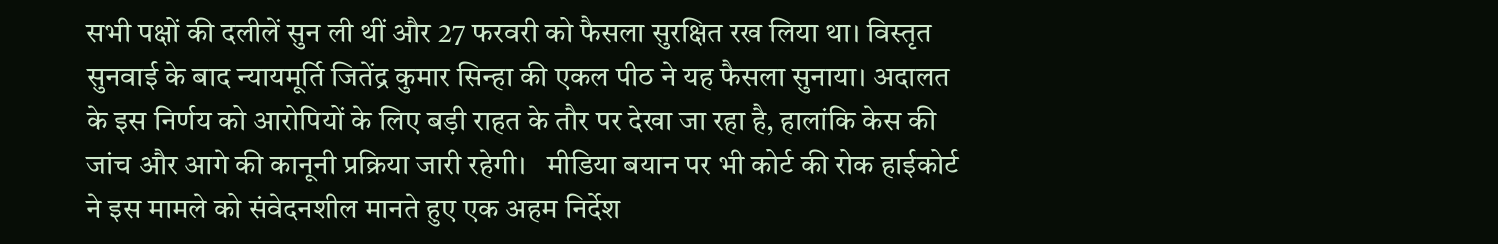सभी पक्षों की दलीलें सुन ली थीं और 27 फरवरी को फैसला सुरक्षित रख लिया था। विस्तृत सुनवाई के बाद न्यायमूर्ति जितेंद्र कुमार सिन्हा की एकल पीठ ने यह फैसला सुनाया। अदालत के इस निर्णय को आरोपियों के लिए बड़ी राहत के तौर पर देखा जा रहा है, हालांकि केस की जांच और आगे की कानूनी प्रक्रिया जारी रहेगी।   मीडिया बयान पर भी कोर्ट की रोक हाईकोर्ट ने इस मामले को संवेदनशील मानते हुए एक अहम निर्देश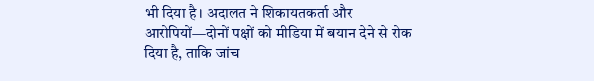भी दिया है। अदालत ने शिकायतकर्ता और आरोपियों—दोनों पक्षों को मीडिया में बयान देने से रोक दिया है, ताकि जांच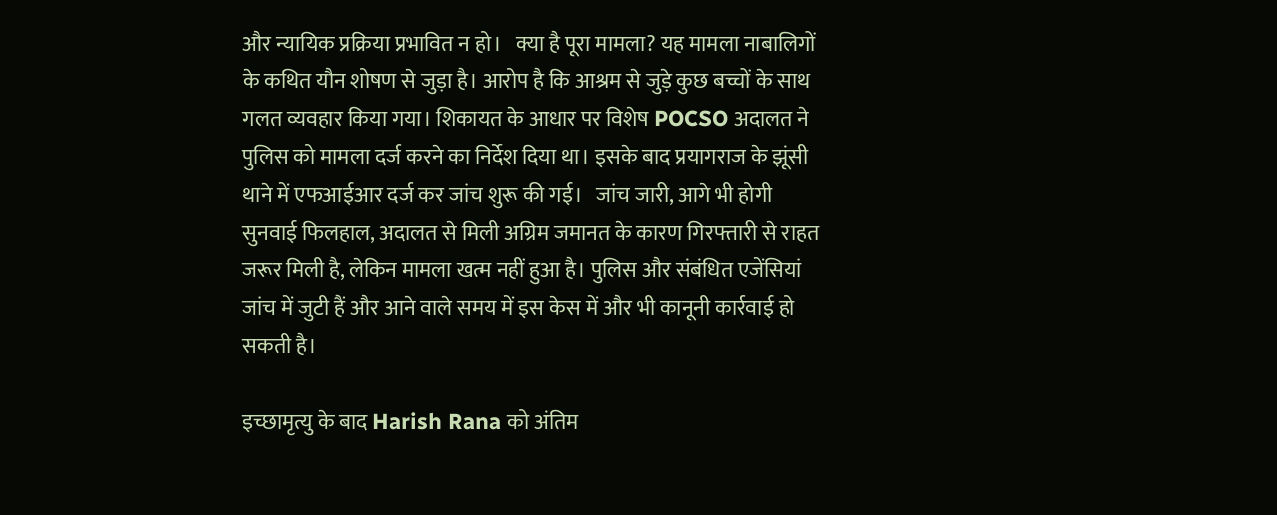और न्यायिक प्रक्रिया प्रभावित न हो।   क्या है पूरा मामला? यह मामला नाबालिगों के कथित यौन शोषण से जुड़ा है। आरोप है कि आश्रम से जुड़े कुछ बच्चों के साथ गलत व्यवहार किया गया। शिकायत के आधार पर विशेष POCSO अदालत ने पुलिस को मामला दर्ज करने का निर्देश दिया था। इसके बाद प्रयागराज के झूंसी थाने में एफआईआर दर्ज कर जांच शुरू की गई।   जांच जारी, आगे भी होगी सुनवाई फिलहाल, अदालत से मिली अग्रिम जमानत के कारण गिरफ्तारी से राहत जरूर मिली है, लेकिन मामला खत्म नहीं हुआ है। पुलिस और संबंधित एजेंसियां जांच में जुटी हैं और आने वाले समय में इस केस में और भी कानूनी कार्रवाई हो सकती है।

इच्छामृत्यु के बाद Harish Rana को अंतिम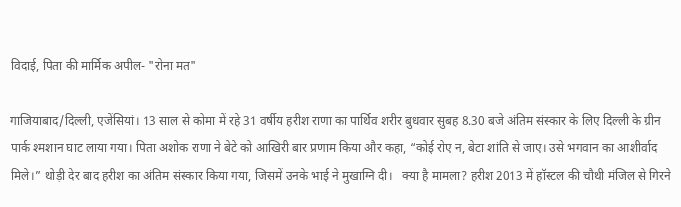विदाई, पिता की मार्मिक अपील- "रोना मत"

गाजियाबाद/दिल्ली, एजेंसियां। 13 साल से कोमा में रहे 31 वर्षीय हरीश राणा का पार्थिव शरीर बुधवार सुबह 8.30 बजे अंतिम संस्कार के लिए दिल्ली के ग्रीन पार्क श्मशान घाट लाया गया। पिता अशोक राणा ने बेटे को आखिरी बार प्रणाम किया और कहा, “कोई रोए न, बेटा शांति से जाए। उसे भगवान का आशीर्वाद मिले।” थोड़ी देर बाद हरीश का अंतिम संस्कार किया गया, जिसमें उनके भाई ने मुखाग्नि दी।   क्या है मामला? हरीश 2013 में हॉस्टल की चौथी मंजिल से गिरने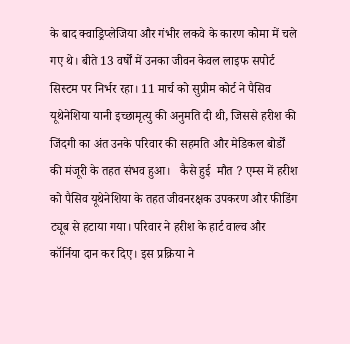के बाद क्वाड्रिप्लेजिया और गंभीर लकवे के कारण कोमा में चले गए थे। बीते 13 वर्षों में उनका जीवन केवल लाइफ सपोर्ट सिस्टम पर निर्भर रहा। 11 मार्च को सुप्रीम कोर्ट ने पैसिव यूथेनेशिया यानी इच्छामृत्यु की अनुमति दी थी, जिससे हरीश की जिंदगी का अंत उनके परिवार की सहमति और मेडिकल बोर्डों की मंजूरी के तहत संभव हुआ।   कैसे हुई  मौत ? एम्स में हरीश को पैसिव यूथेनेशिया के तहत जीवनरक्षक उपकरण और फीडिंग ट्यूब से हटाया गया। परिवार ने हरीश के हार्ट वाल्व और कॉर्निया दान कर दिए। इस प्रक्रिया ने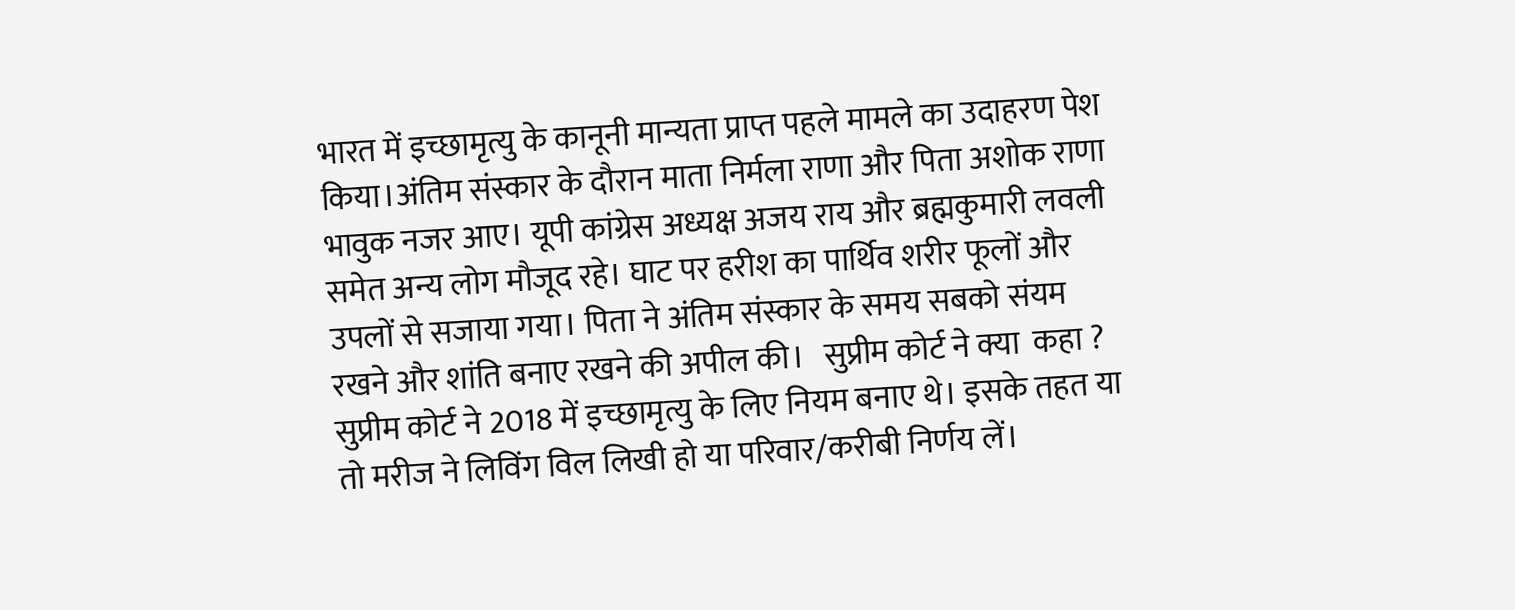भारत में इच्छामृत्यु के कानूनी मान्यता प्राप्त पहले मामले का उदाहरण पेश किया।अंतिम संस्कार के दौरान माता निर्मला राणा और पिता अशोक राणा भावुक नजर आए। यूपी कांग्रेस अध्यक्ष अजय राय और ब्रह्मकुमारी लवली समेत अन्य लोग मौजूद रहे। घाट पर हरीश का पार्थिव शरीर फूलों और उपलों से सजाया गया। पिता ने अंतिम संस्कार के समय सबको संयम रखने और शांति बनाए रखने की अपील की।   सुप्रीम कोर्ट ने क्या  कहा ? सुप्रीम कोर्ट ने 2018 में इच्छामृत्यु के लिए नियम बनाए थे। इसके तहत या तो मरीज ने लिविंग विल लिखी हो या परिवार/करीबी निर्णय लें।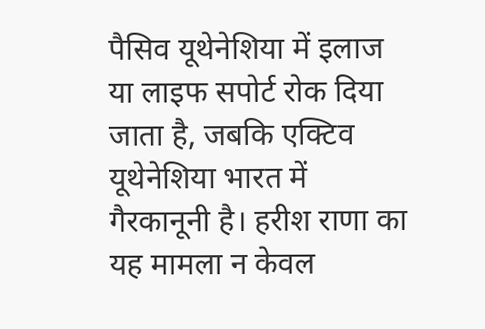पैसिव यूथेनेशिया में इलाज या लाइफ सपोर्ट रोक दिया जाता है, जबकि एक्टिव यूथेनेशिया भारत में गैरकानूनी है। हरीश राणा का यह मामला न केवल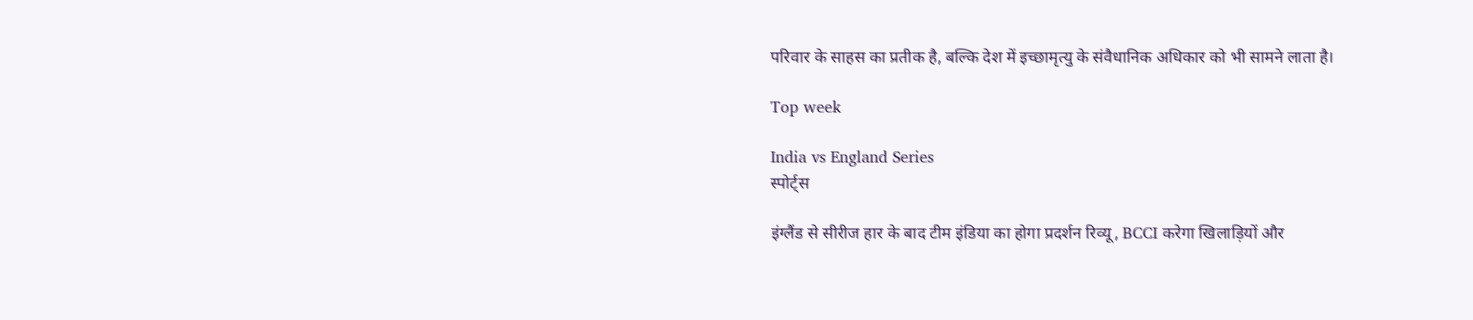परिवार के साहस का प्रतीक है, बल्कि देश में इच्छामृत्यु के संवैधानिक अधिकार को भी सामने लाता है।

Top week

India vs England Series
स्पोर्ट्स

इंग्लैंड से सीरीज हार के बाद टीम इंडिया का होगा प्रदर्शन रिव्यू, BCCI करेगा खिलाड़ियों और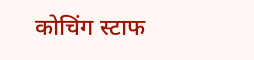कोचिंग स्टाफ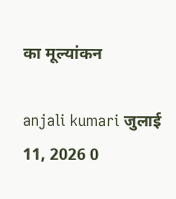का मूल्यांकन

anjali kumari जुलाई 11, 2026 0